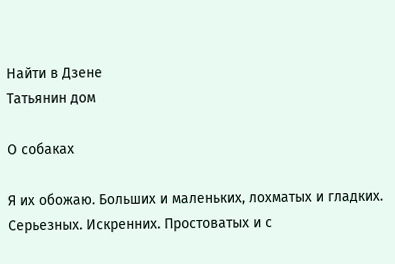Найти в Дзене
Татьянин дом

О собаках

Я их обожаю. Больших и маленьких, лохматых и гладких. Серьезных. Искренних. Простоватых и с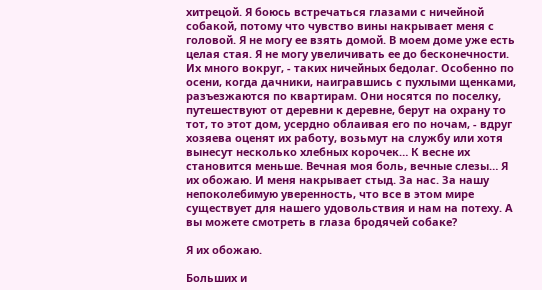хитрецой. Я боюсь встречаться глазами с ничейной собакой, потому что чувство вины накрывает меня с головой. Я не могу ее взять домой. В моем доме уже есть целая стая. Я не могу увеличивать ее до бесконечности. Их много вокруг, - таких ничейных бедолаг. Особенно по осени, когда дачники, наигравшись с пухлыми щенками, разъезжаются по квартирам. Они носятся по поселку, путешествуют от деревни к деревне, берут на охрану то тот, то этот дом, усердно облаивая его по ночам, - вдруг хозяева оценят их работу, возьмут на службу или хотя вынесут несколько хлебных корочек… К весне их становится меньше. Вечная моя боль, вечные слезы… Я их обожаю. И меня накрывает стыд. За нас. За нашу непоколебимую уверенность, что все в этом мире существует для нашего удовольствия и нам на потеху. А вы можете смотреть в глаза бродячей собаке?

Я их обожаю.

Больших и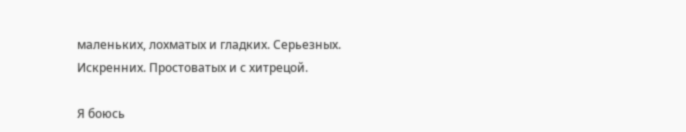маленьких, лохматых и гладких. Серьезных. Искренних. Простоватых и с хитрецой.

Я боюсь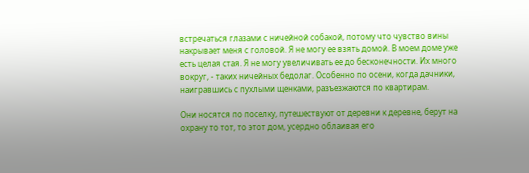встречаться глазами с ничейной собакой, потому что чувство вины накрывает меня с головой. Я не могу ее взять домой. В моем доме уже есть целая стая. Я не могу увеличивать ее до бесконечности. Их много вокруг, - таких ничейных бедолаг. Особенно по осени, когда дачники, наигравшись с пухлыми щенками, разъезжаются по квартирам.

Они носятся по поселку, путешествуют от деревни к деревне, берут на охрану то тот, то этот дом, усердно облаивая его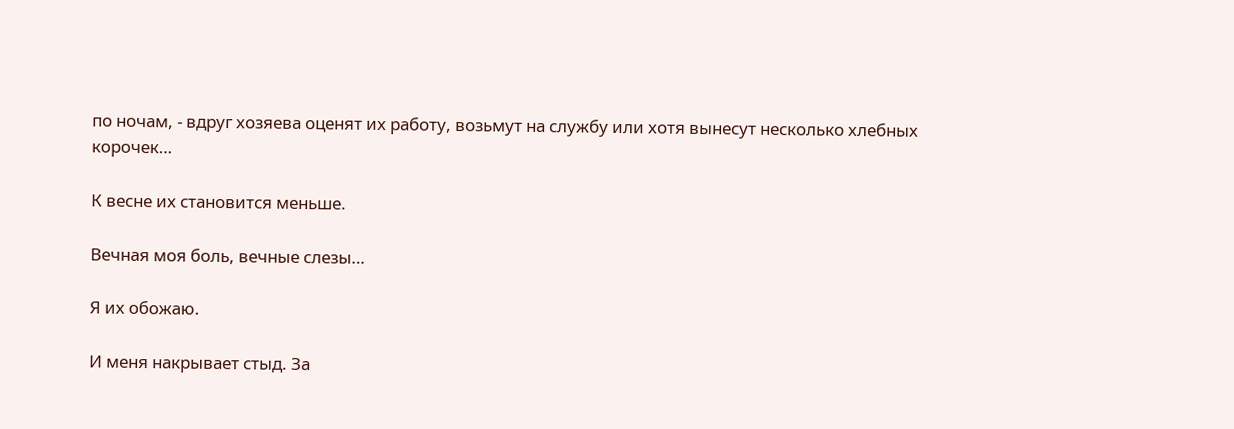по ночам, - вдруг хозяева оценят их работу, возьмут на службу или хотя вынесут несколько хлебных корочек…

К весне их становится меньше.

Вечная моя боль, вечные слезы…

Я их обожаю.

И меня накрывает стыд. За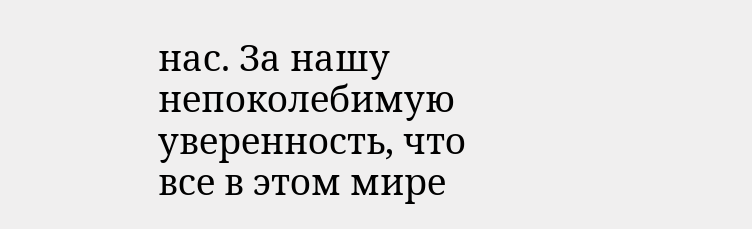нас. За нашу непоколебимую уверенность, что все в этом мире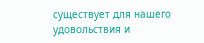существует для нашего удовольствия и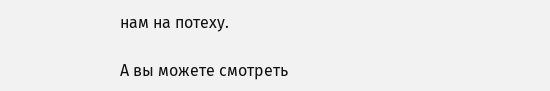нам на потеху.

А вы можете смотреть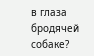в глаза бродячей собаке?